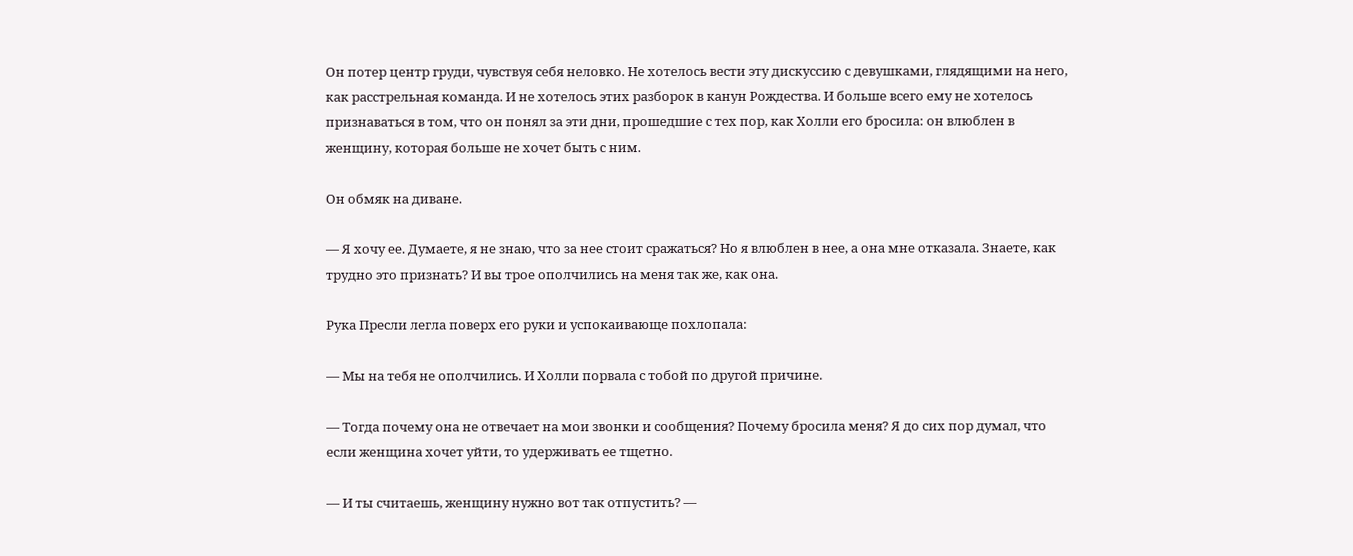Он потер центр груди, чувствуя себя неловко. Не хотелось вести эту дискуссию с девушками, глядящими на него, как расстрельная команда. И не хотелось этих разборок в канун Рождества. И больше всего ему не хотелось признаваться в том, что он понял за эти дни, прошедшие с тех пор, как Холли его бросила: он влюблен в женщину, которая больше не хочет быть с ним.

Он обмяк на диване.

— Я хочу ее. Думаете, я не знаю, что за нее стоит сражаться? Но я влюблен в нее, а она мне отказала. Знаете, как трудно это признать? И вы трое ополчились на меня так же, как она.

Рука Пресли легла поверх его руки и успокаивающе похлопала:

— Мы на тебя не ополчились. И Холли порвала с тобой по другой причине.

— Тогда почему она не отвечает на мои звонки и сообщения? Почему бросила меня? Я до сих пор думал, что если женщина хочет уйти, то удерживать ее тщетно.

— И ты считаешь, женщину нужно вот так отпустить? —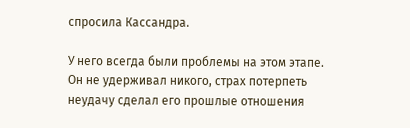спросила Кассандра.

У него всегда были проблемы на этом этапе. Он не удерживал никого, страх потерпеть неудачу сделал его прошлые отношения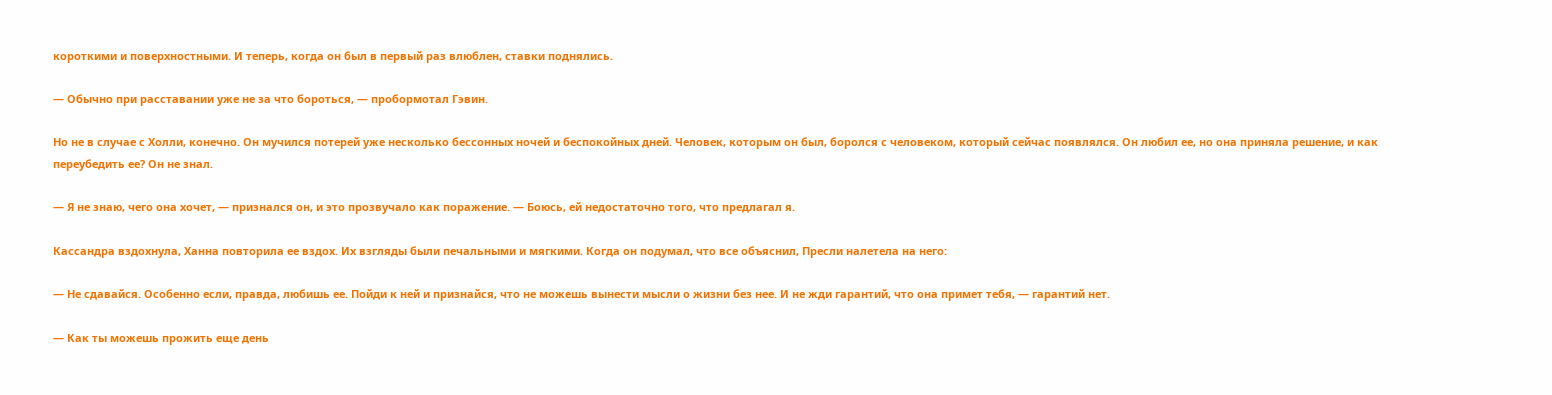короткими и поверхностными. И теперь, когда он был в первый раз влюблен, ставки поднялись.

— Обычно при расставании уже не за что бороться, — пробормотал Гэвин.

Но не в случае с Холли, конечно. Он мучился потерей уже несколько бессонных ночей и беспокойных дней. Человек, которым он был, боролся с человеком, который сейчас появлялся. Он любил ее, но она приняла решение, и как переубедить ее? Он не знал.

— Я не знаю, чего она хочет, — признался он, и это прозвучало как поражение. — Боюсь, ей недостаточно того, что предлагал я.

Кассандра вздохнула, Ханна повторила ее вздох. Их взгляды были печальными и мягкими. Когда он подумал, что все объяснил, Пресли налетела на него:

— Не сдавайся. Особенно если, правда, любишь ее. Пойди к ней и признайся, что не можешь вынести мысли о жизни без нее. И не жди гарантий, что она примет тебя, — гарантий нет.

— Как ты можешь прожить еще день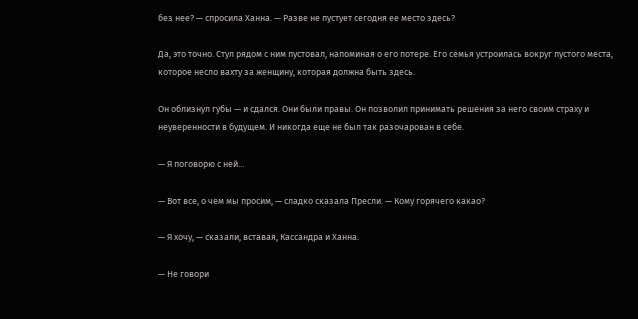без нее? — спросила Ханна. — Разве не пустует сегодня ее место здесь?

Да, это точно. Стул рядом с ним пустовал, напоминая о его потере. Его семья устроилась вокруг пустого места, которое несло вахту за женщину, которая должна быть здесь.

Он облизнул губы — и сдался. Они были правы. Он позволил принимать решения за него своим страху и неуверенности в будущем. И никогда еще не был так разочарован в себе.

— Я поговорю с ней…

— Вот все, о чем мы просим, — сладко сказала Пресли. — Кому горячего какао?

— Я хочу, — сказали, вставая, Кассандра и Ханна.

— Не говори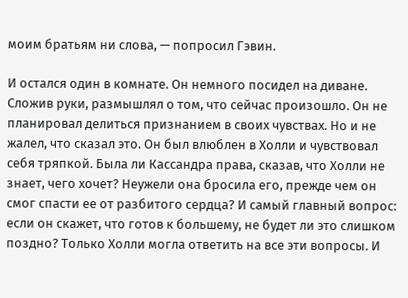моим братьям ни слова, — попросил Гэвин.

И остался один в комнате. Он немного посидел на диване. Сложив руки, размышлял о том, что сейчас произошло. Он не планировал делиться признанием в своих чувствах. Но и не жалел, что сказал это. Он был влюблен в Холли и чувствовал себя тряпкой. Была ли Кассандра права, сказав, что Холли не знает, чего хочет? Неужели она бросила его, прежде чем он смог спасти ее от разбитого сердца? И самый главный вопрос: если он скажет, что готов к большему, не будет ли это слишком поздно? Только Холли могла ответить на все эти вопросы. И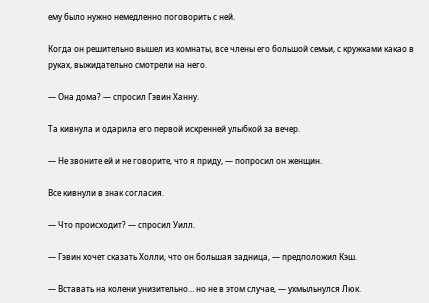ему было нужно немедленно поговорить с ней.

Когда он решительно вышел из комнаты, все члены его большой семьи, с кружками какао в руках, выжидательно смотрели на него.

— Она дома? — спросил Гэвин Ханну.

Та кивнула и одарила его первой искренней улыбкой за вечер.

— Не звоните ей и не говорите, что я приду, — попросил он женщин.

Все кивнули в знак согласия.

— Что происходит? — спросил Уилл.

— Гэвин хочет сказать Холли, что он большая задница, — предположил Кэш.

— Вставать на колени унизительно… но не в этом случае, — ухмыльнулся Люк.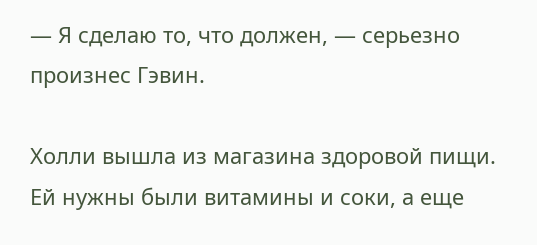— Я сделаю то, что должен, — серьезно произнес Гэвин.

Холли вышла из магазина здоровой пищи. Ей нужны были витамины и соки, а еще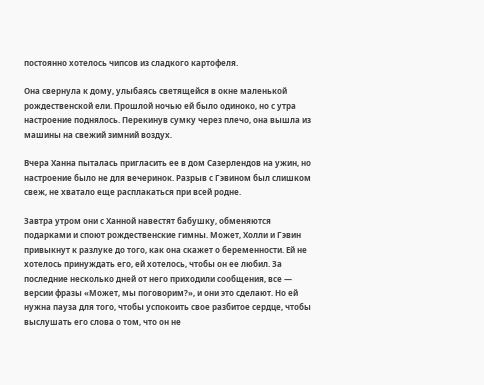постоянно хотелось чипсов из сладкого картофеля.

Она свернула к дому, улыбаясь светящейся в окне маленькой рождественской ели. Прошлой ночью ей было одиноко, но с утра настроение поднялось. Перекинув сумку через плечо, она вышла из машины на свежий зимний воздух.

Вчера Ханна пыталась пригласить ее в дом Сазерлендов на ужин, но настроение было не для вечеринок. Разрыв с Гэвином был слишком свеж, не хватало еще расплакаться при всей родне.

Завтра утром они с Ханной навестят бабушку, обменяются подарками и споют рождественские гимны. Может, Холли и Гэвин привыкнут к разлуке до того, как она скажет о беременности. Ей не хотелось принуждать его, ей хотелось, чтобы он ее любил. За последние несколько дней от него приходили сообщения, все — версии фразы «Может, мы поговорим?», и они это сделают. Но ей нужна пауза для того, чтобы успокоить свое разбитое сердце, чтобы выслушать его слова о том, что он не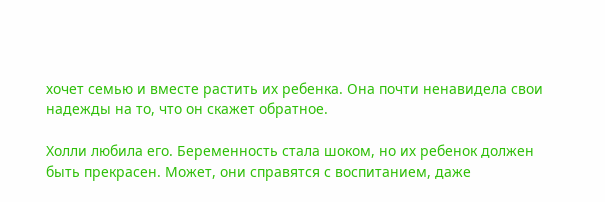хочет семью и вместе растить их ребенка. Она почти ненавидела свои надежды на то, что он скажет обратное.

Холли любила его. Беременность стала шоком, но их ребенок должен быть прекрасен. Может, они справятся с воспитанием, даже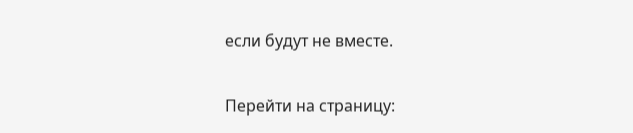если будут не вместе.

Перейти на страницу: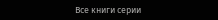Все книги серии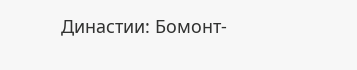Династии: Бомонт-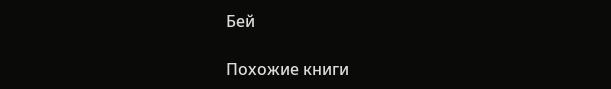Бей

Похожие книги